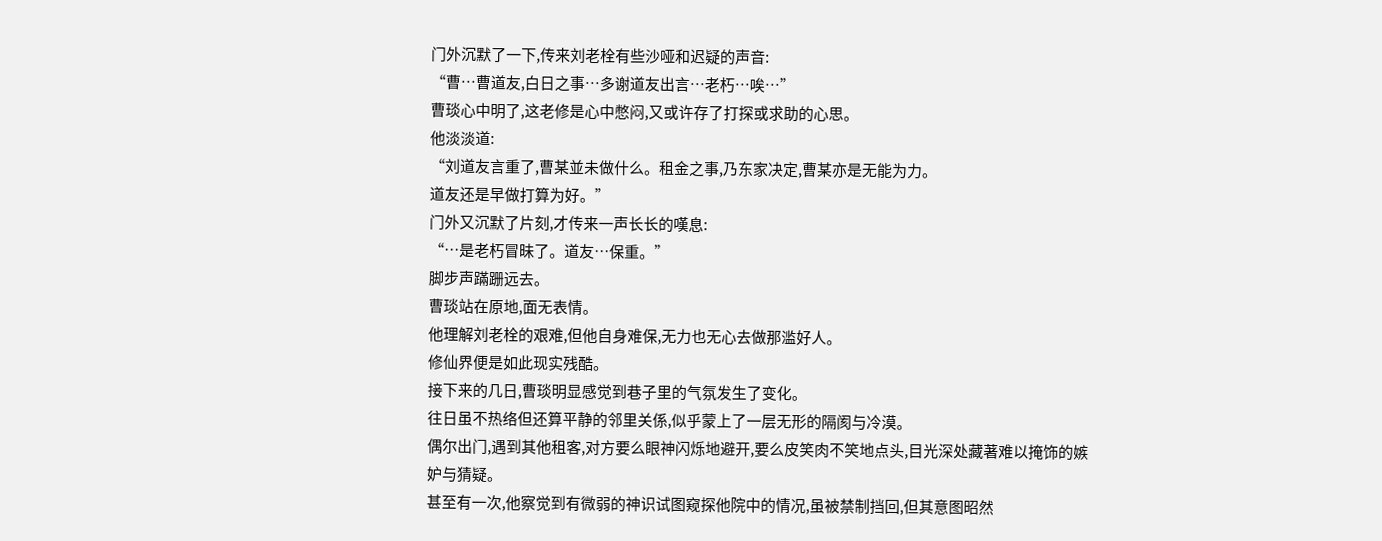门外沉默了一下,传来刘老栓有些沙哑和迟疑的声音:
“曹…曹道友,白日之事…多谢道友出言…老朽…唉…”
曹琰心中明了,这老修是心中憋闷,又或许存了打探或求助的心思。
他淡淡道:
“刘道友言重了,曹某並未做什么。租金之事,乃东家决定,曹某亦是无能为力。
道友还是早做打算为好。”
门外又沉默了片刻,才传来一声长长的嘆息:
“…是老朽冒昧了。道友…保重。”
脚步声蹣跚远去。
曹琰站在原地,面无表情。
他理解刘老栓的艰难,但他自身难保,无力也无心去做那滥好人。
修仙界便是如此现实残酷。
接下来的几日,曹琰明显感觉到巷子里的气氛发生了变化。
往日虽不热络但还算平静的邻里关係,似乎蒙上了一层无形的隔阂与冷漠。
偶尔出门,遇到其他租客,对方要么眼神闪烁地避开,要么皮笑肉不笑地点头,目光深处藏著难以掩饰的嫉妒与猜疑。
甚至有一次,他察觉到有微弱的神识试图窥探他院中的情况,虽被禁制挡回,但其意图昭然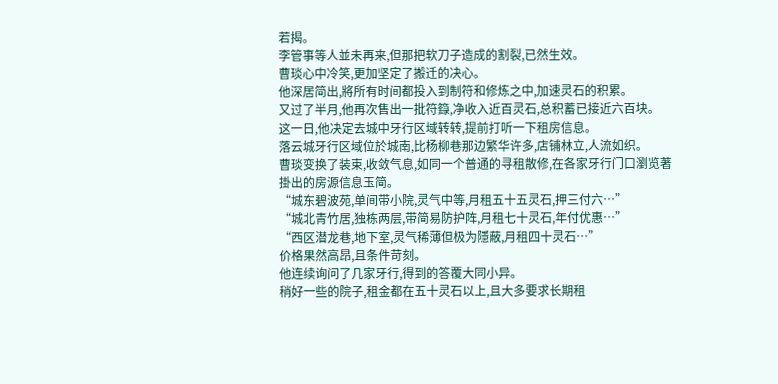若揭。
李管事等人並未再来,但那把软刀子造成的割裂,已然生效。
曹琰心中冷笑,更加坚定了搬迁的决心。
他深居简出,將所有时间都投入到制符和修炼之中,加速灵石的积累。
又过了半月,他再次售出一批符籙,净收入近百灵石,总积蓄已接近六百块。
这一日,他决定去城中牙行区域转转,提前打听一下租房信息。
落云城牙行区域位於城南,比杨柳巷那边繁华许多,店铺林立,人流如织。
曹琰变换了装束,收敛气息,如同一个普通的寻租散修,在各家牙行门口瀏览著掛出的房源信息玉简。
“城东碧波苑,单间带小院,灵气中等,月租五十五灵石,押三付六…”
“城北青竹居,独栋两层,带简易防护阵,月租七十灵石,年付优惠…”
“西区潜龙巷,地下室,灵气稀薄但极为隱蔽,月租四十灵石…”
价格果然高昂,且条件苛刻。
他连续询问了几家牙行,得到的答覆大同小异。
稍好一些的院子,租金都在五十灵石以上,且大多要求长期租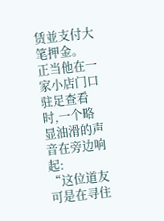赁並支付大笔押金。
正当他在一家小店门口驻足查看时,一个略显油滑的声音在旁边响起:
“这位道友可是在寻住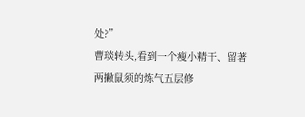处?”
曹琰转头,看到一个瘦小精干、留著两撇鼠须的炼气五层修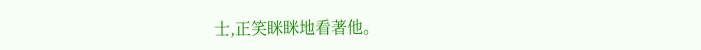士,正笑眯眯地看著他。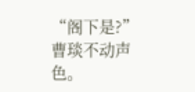“阁下是?”
曹琰不动声色。